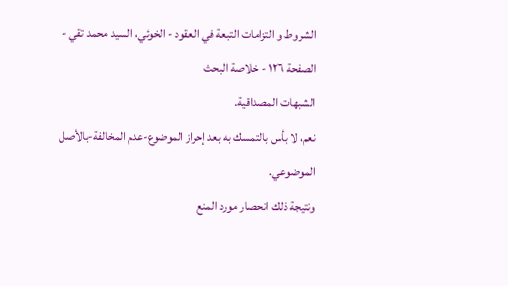الشروط و التزامات التبعة في العقود - الخوئي، السيد محمد تقي - الصفحة ١٢٦ - خلاصة البحث
الشبهات المصداقية.
نعم، لا بأس بالتمسك به بعد إحراز الموضوع-عدم المخالفة-بالأصل الموضوعي.
ونتيجة ذلك انحصار مورد المنع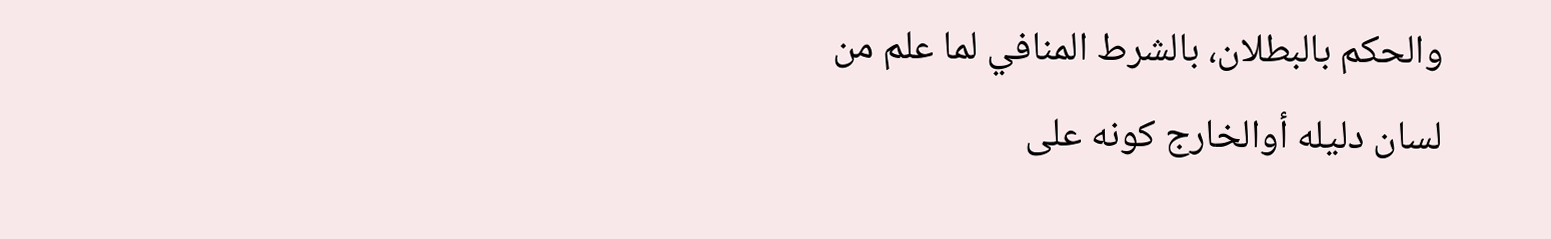والحكم بالبطلان، بالشرط المنافي لما علم من
لسان دليله أوالخارج كونه على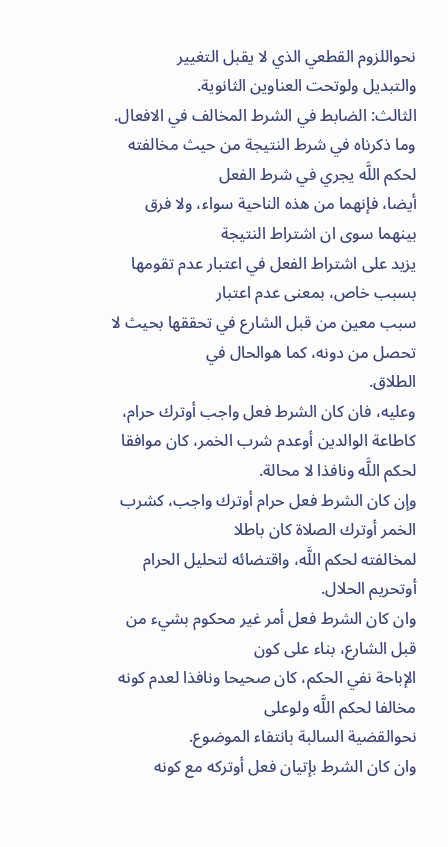نحواللزوم القطعي الذي لا يقبل التغيير
والتبديل ولوتحت العناوين الثانوية.
الثالث: الضابط في الشرط المخالف في الافعال.
وما ذكرناه في شرط النتيجة من حيث مخالفته لحكم اللَّه يجري في شرط الفعل
أيضا، فإنهما من هذه الناحية سواء، ولا فرق بينهما سوى ان اشتراط النتيجة
يزيد على اشتراط الفعل في اعتبار عدم تقومها بسبب خاص، بمعنى عدم اعتبار
سبب معين من قبل الشارع في تحققها بحيث لا تحصل من دونه، كما هوالحال في
الطلاق.
وعليه، فان كان الشرط فعل واجب أوترك حرام، كاطاعة الوالدين أوعدم شرب الخمر، كان موافقا لحكم اللَّه ونافذا لا محالة.
وإن كان الشرط فعل حرام أوترك واجب، كشرب الخمر أوترك الصلاة كان باطلا
لمخالفته لحكم اللَّه، واقتضائه لتحليل الحرام أوتحريم الحلال.
وان كان الشرط فعل أمر غير محكوم بشيء من قبل الشارع، بناء على كون
الإباحة نفي الحكم، كان صحيحا ونافذا لعدم كونه مخالفا لحكم اللَّه ولوعلى
نحوالقضية السالبة بانتفاء الموضوع.
وان كان الشرط بإتيان فعل أوتركه مع كونه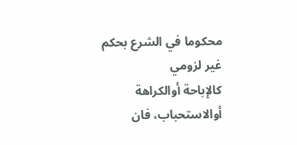محكوما في الشرع بحكم غير لزومي
كالإباحة أوالكراهة أوالاستحباب، فان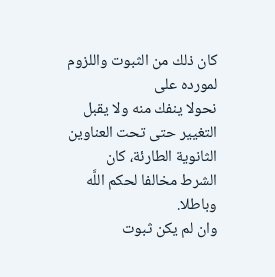كان ذلك من الثبوت واللزوم لمورده على
نحولا ينفك منه ولا يقبل التغيير حتى تحت العناوين الثانوية الطارئة، كان
الشرط مخالفا لحكم اللَّه وباطلا.
وان لم يكن ثبوت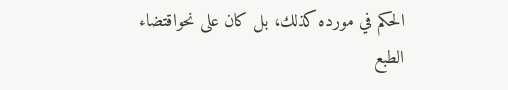الحكم في مورده كذلك، بل كان على نحواقتضاء الطبع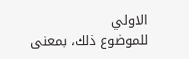الاولي
للموضوع ذلك، بمعنى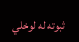ثبوته له لوخلي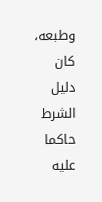وطبعه، كان دليل الشرط حاكما عليه